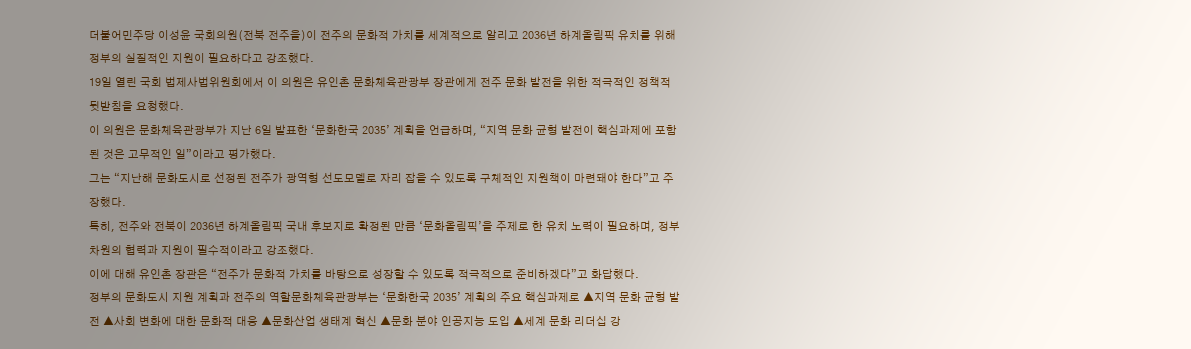더불어민주당 이성윤 국회의원(전북 전주을)이 전주의 문화적 가치를 세계적으로 알리고 2036년 하계올림픽 유치를 위해 정부의 실질적인 지원이 필요하다고 강조했다.
19일 열린 국회 법제사법위원회에서 이 의원은 유인촌 문화체육관광부 장관에게 전주 문화 발전을 위한 적극적인 정책적 뒷받침을 요청했다.
이 의원은 문화체육관광부가 지난 6일 발표한 ‘문화한국 2035’ 계획을 언급하며, “지역 문화 균형 발전이 핵심과제에 포함된 것은 고무적인 일”이라고 평가했다.
그는 “지난해 문화도시로 선정된 전주가 광역형 선도모델로 자리 잡을 수 있도록 구체적인 지원책이 마련돼야 한다”고 주장했다.
특히, 전주와 전북이 2036년 하계올림픽 국내 후보지로 확정된 만큼 ‘문화올림픽’을 주제로 한 유치 노력이 필요하며, 정부 차원의 협력과 지원이 필수적이라고 강조했다.
이에 대해 유인촌 장관은 “전주가 문화적 가치를 바탕으로 성장할 수 있도록 적극적으로 준비하겠다”고 화답했다.
정부의 문화도시 지원 계획과 전주의 역할문화체육관광부는 ‘문화한국 2035’ 계획의 주요 핵심과제로 ▲지역 문화 균형 발전 ▲사회 변화에 대한 문화적 대응 ▲문화산업 생태계 혁신 ▲문화 분야 인공지능 도입 ▲세계 문화 리더십 강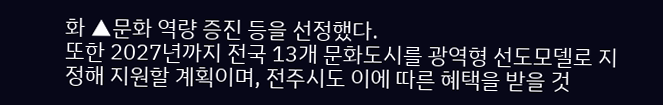화 ▲문화 역량 증진 등을 선정했다.
또한 2027년까지 전국 13개 문화도시를 광역형 선도모델로 지정해 지원할 계획이며, 전주시도 이에 따른 혜택을 받을 것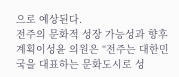으로 예상된다.
전주의 문화적 성장 가능성과 향후 계획이성윤 의원은 “전주는 대한민국을 대표하는 문화도시로 성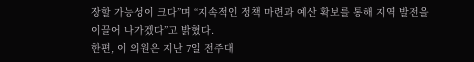장할 가능성이 크다”며 “지속적인 정책 마련과 예산 확보를 통해 지역 발전을 이끌어 나가겠다”고 밝혔다.
한편, 이 의원은 지난 7일 전주대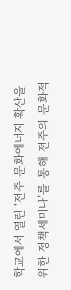학교에서 열린 ‘전주 문화에너지 확산을 위한 정책세미나’를 통해 전주의 문화적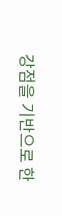강점을 기반으로 한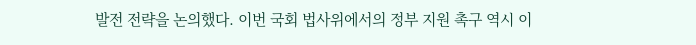발전 전략을 논의했다. 이번 국회 법사위에서의 정부 지원 촉구 역시 이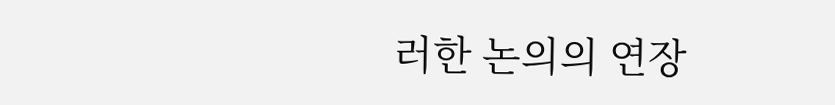러한 논의의 연장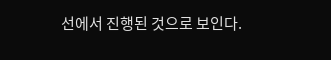선에서 진행된 것으로 보인다.